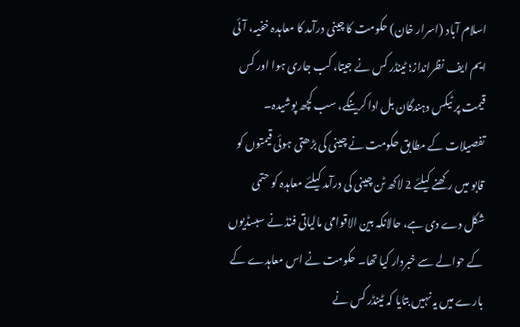اسلام آباد (اسرار خان) حکومت کا چینی درآمد کا معاہدہ خفیہ، آئی ایم ایف نظرانداز؛ ٹینڈر کس نے جیتا، کب جاری ہوا اور کس قیمت پر ٹیکس دہندگان بل ادا کرینگے، سب کچھ پوشیدہ۔ تفصیلات کے مطابق حکومت نے چینی کی بڑھتی ہوئی قیمتوں کو قابو میں رکھنے کیلئے 2 لاکھ ٹن چینی کی درآمد کیلئے معاہدہ کو حتمی شکل دے دی ہے، حالانکہ بین الاقوامی مالیاتی فنڈ نے سبسڈیوں کے حوالے سے خبردار کیا تھا۔ حکومت نے اس معاہدے کے بارے میں یہ نہیں بتایا کہ ٹینڈر کس نے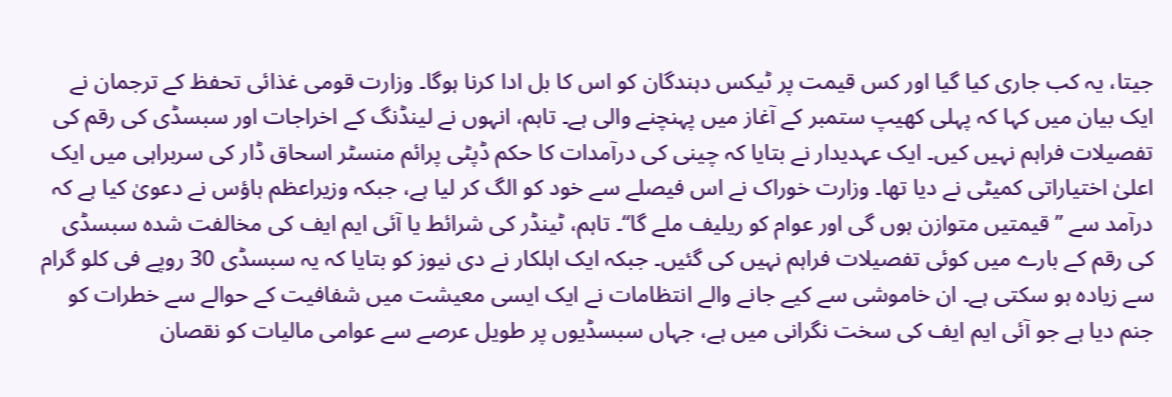جیتا، یہ کب جاری کیا گیا اور کس قیمت پر ٹیکس دہندگان کو اس کا بل ادا کرنا ہوگا۔ وزارت قومی غذائی تحفظ کے ترجمان نے ایک بیان میں کہا کہ پہلی کھیپ ستمبر کے آغاز میں پہنچنے والی ہے۔ تاہم، انہوں نے لینڈنگ کے اخراجات اور سبسڈی کی رقم کی تفصیلات فراہم نہیں کیں۔ ایک عہدیدار نے بتایا کہ چینی کی درآمدات کا حکم ڈپٹی پرائم منسٹر اسحاق ڈار کی سربراہی میں ایک اعلیٰ اختیاراتی کمیٹی نے دیا تھا۔ وزارت خوراک نے اس فیصلے سے خود کو الگ کر لیا ہے، جبکہ وزیراعظم ہاؤس نے دعویٰ کیا ہے کہ درآمد سے ’’قیمتیں متوازن ہوں گی اور عوام کو ریلیف ملے گا‘‘۔ تاہم، ٹینڈر کی شرائط یا آئی ایم ایف کی مخالفت شدہ سبسڈی کی رقم کے بارے میں کوئی تفصیلات فراہم نہیں کی گئیں۔ جبکہ ایک اہلکار نے دی نیوز کو بتایا کہ یہ سبسڈی 30 روپے فی کلو گرام سے زیادہ ہو سکتی ہے۔ ان خاموشی سے کیے جانے والے انتظامات نے ایک ایسی معیشت میں شفافیت کے حوالے سے خطرات کو جنم دیا ہے جو آئی ایم ایف کی سخت نگرانی میں ہے، جہاں سبسڈیوں پر طویل عرصے سے عوامی مالیات کو نقصان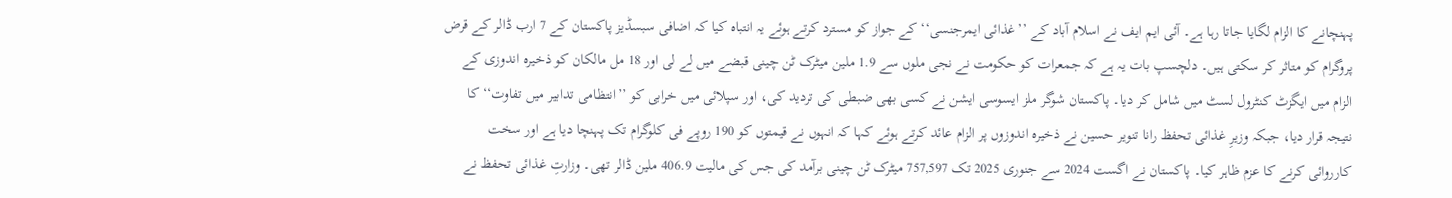پہنچانے کا الزام لگایا جاتا رہا ہے۔ آئی ایم ایف نے اسلام آباد کے ’’غذائی ایمرجنسی‘‘ کے جواز کو مسترد کرتے ہوئے یہ انتباہ کیا کہ اضافی سبسڈیز پاکستان کے 7 ارب ڈالر کے قرض پروگرام کو متاثر کر سکتی ہیں۔ دلچسپ بات یہ ہے کہ جمعرات کو حکومت نے نجی ملوں سے 1.9 ملین میٹرک ٹن چینی قبضے میں لے لی اور 18 مل مالکان کو ذخیرہ اندوزی کے الزام میں ایگزٹ کنٹرول لسٹ میں شامل کر دیا۔ پاکستان شوگر ملز ایسوسی ایشن نے کسی بھی ضبطی کی تردید کی، اور سپلائی میں خرابی کو ’’انتظامی تدابیر میں تفاوت‘‘ کا نتیجہ قرار دیا، جبکہ وزیرِ غذائی تحفظ رانا تنویر حسین نے ذخیرہ اندوزوں پر الزام عائد کرتے ہوئے کہا کہ انہوں نے قیمتوں کو 190 روپے فی کلوگرام تک پہنچا دیا ہے اور سخت کارروائی کرنے کا عزم ظاہر کیا۔ پاکستان نے اگست 2024 سے جنوری 2025 تک 757,597 میٹرک ٹن چینی برآمد کی جس کی مالیت 406.9 ملین ڈالر تھی۔ وزارتِ غذائی تحفظ نے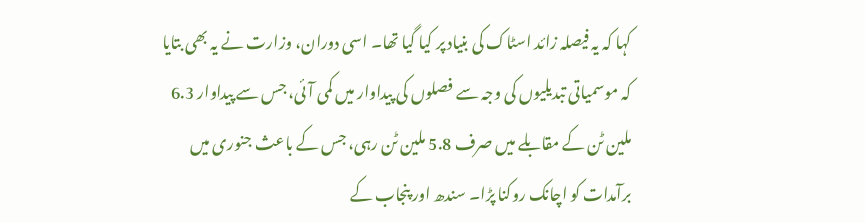کہا کہ یہ فیصلہ زائد اسٹاک کی بنیاد پر کیا گیا تھا۔ اسی دوران، وزارت نے یہ بھی بتایا کہ موسمیاتی تبدیلیوں کی وجہ سے فصلوں کی پیداوار میں کمی آئی، جس سے پیداوار 6.3 ملین ٹن کے مقابلے میں صرف 5.8 ملین ٹن رہی، جس کے باعث جنوری میں برآمدات کو اچانک روکنا پڑا۔ سندھ اور پنجاب کے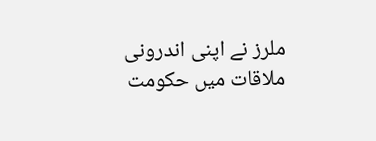ملرز نے اپنی اندرونی ملاقات میں حکومت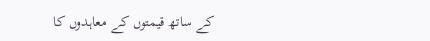کے ساتھ قیمتوں کے معاہدوں کا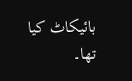بائیکاٹ کیا تھا۔